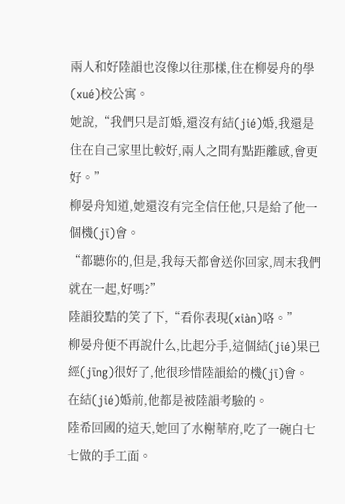兩人和好陸韻也沒像以往那樣,住在柳晏舟的學(xué)校公寓。
她說,“我們只是訂婚,還沒有結(jié)婚,我還是住在自己家里比較好,兩人之間有點距離感,會更好。”
柳晏舟知道,她還沒有完全信任他,只是給了他一個機(jī)會。
“都聽你的,但是,我每天都會送你回家,周末我們就在一起,好嗎?”
陸韻狡黠的笑了下,“看你表現(xiàn)咯。”
柳晏舟便不再說什么,比起分手,這個結(jié)果已經(jīng)很好了,他很珍惜陸韻給的機(jī)會。
在結(jié)婚前,他都是被陸韻考驗的。
陸希回國的這天,她回了水榭華府,吃了一碗白七七做的手工面。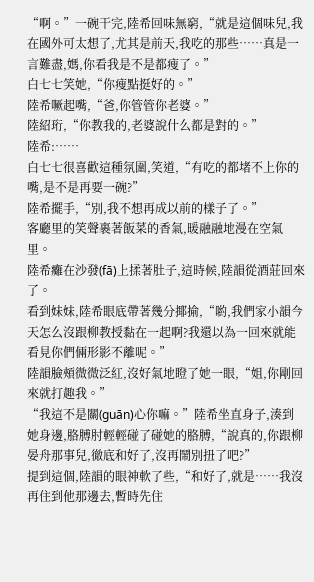“啊。”一碗干完,陸希回味無窮,“就是這個味兒,我在國外可太想了,尤其是前天,我吃的那些……真是一言難盡,媽,你看我是不是都瘦了。”
白七七笑她,“你瘦點挺好的。”
陸希噘起嘴,“爸,你管管你老婆。”
陸紹珩,“你教我的,老婆說什么都是對的。”
陸希:……
白七七很喜歡這種氛圍,笑道,“有吃的都堵不上你的嘴,是不是再要一碗?”
陸希擺手,“別,我不想再成以前的樣子了。”
客廳里的笑聲裹著飯菜的香氣,暖融融地漫在空氣里。
陸希癱在沙發(fā)上揉著肚子,這時候,陸韻從酒莊回來了。
看到妹妹,陸希眼底帶著幾分揶揄,“喲,我們家小韻今天怎么沒跟柳教授黏在一起啊?我還以為一回來就能看見你們倆形影不離呢。”
陸韻臉頰微微泛紅,沒好氣地瞪了她一眼,“姐,你剛回來就打趣我。”
“我這不是關(guān)心你嘛。”陸希坐直身子,湊到她身邊,胳膊肘輕輕碰了碰她的胳膊,“說真的,你跟柳晏舟那事兒,徹底和好了,沒再鬧別扭了吧?”
提到這個,陸韻的眼神軟了些,“和好了,就是……我沒再住到他那邊去,暫時先住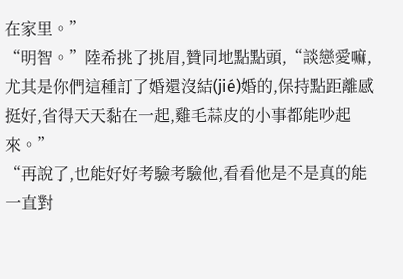在家里。”
“明智。”陸希挑了挑眉,贊同地點點頭,“談戀愛嘛,尤其是你們這種訂了婚還沒結(jié)婚的,保持點距離感挺好,省得天天黏在一起,雞毛蒜皮的小事都能吵起來。”
“再說了,也能好好考驗考驗他,看看他是不是真的能一直對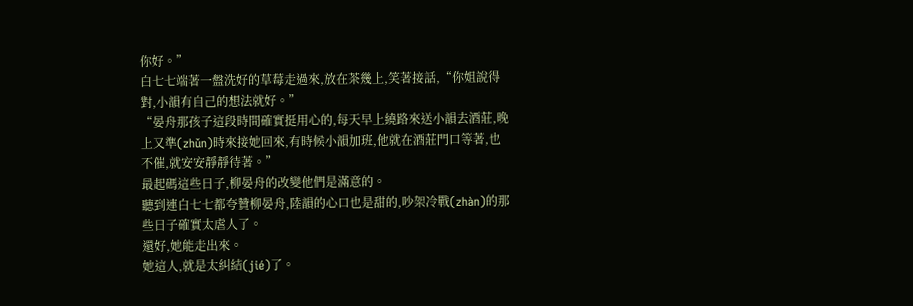你好。”
白七七端著一盤洗好的草莓走過來,放在茶幾上,笑著接話,“你姐說得對,小韻有自己的想法就好。”
“晏舟那孩子這段時間確實挺用心的,每天早上繞路來送小韻去酒莊,晚上又準(zhǔn)時來接她回來,有時候小韻加班,他就在酒莊門口等著,也不催,就安安靜靜待著。”
最起碼這些日子,柳晏舟的改變他們是滿意的。
聽到連白七七都夸贊柳晏舟,陸韻的心口也是甜的,吵架冷戰(zhàn)的那些日子確實太虐人了。
還好,她能走出來。
她這人,就是太糾結(jié)了。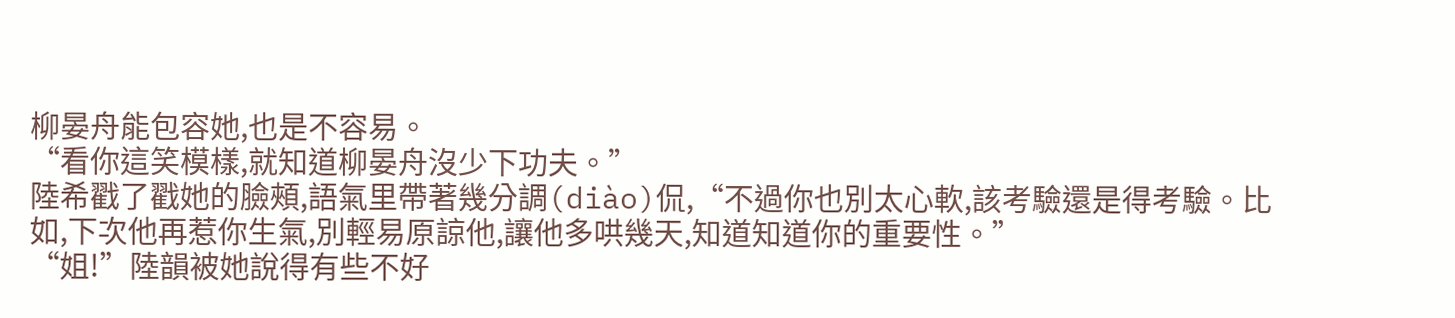柳晏舟能包容她,也是不容易。
“看你這笑模樣,就知道柳晏舟沒少下功夫。”
陸希戳了戳她的臉頰,語氣里帶著幾分調(diào)侃,“不過你也別太心軟,該考驗還是得考驗。比如,下次他再惹你生氣,別輕易原諒他,讓他多哄幾天,知道知道你的重要性。”
“姐!”陸韻被她說得有些不好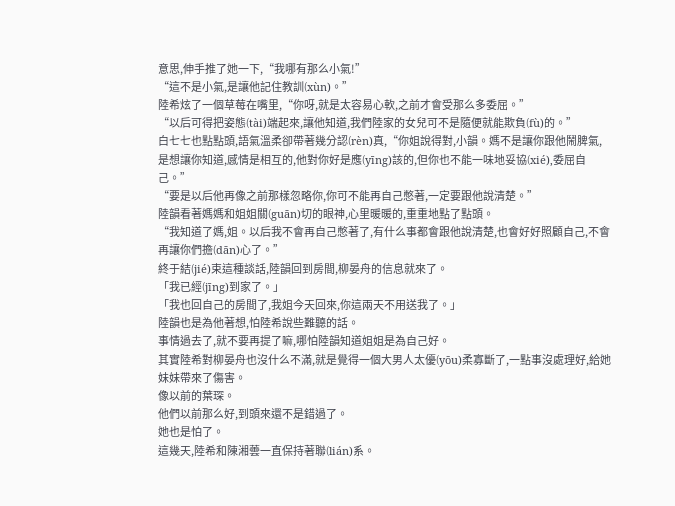意思,伸手推了她一下,“我哪有那么小氣!”
“這不是小氣,是讓他記住教訓(xùn)。”
陸希炫了一個草莓在嘴里,“你呀,就是太容易心軟,之前才會受那么多委屈。”
“以后可得把姿態(tài)端起來,讓他知道,我們陸家的女兒可不是隨便就能欺負(fù)的。”
白七七也點點頭,語氣溫柔卻帶著幾分認(rèn)真,“你姐說得對,小韻。媽不是讓你跟他鬧脾氣,是想讓你知道,感情是相互的,他對你好是應(yīng)該的,但你也不能一味地妥協(xié),委屈自己。”
“要是以后他再像之前那樣忽略你,你可不能再自己憋著,一定要跟他說清楚。”
陸韻看著媽媽和姐姐關(guān)切的眼神,心里暖暖的,重重地點了點頭。
“我知道了媽,姐。以后我不會再自己憋著了,有什么事都會跟他說清楚,也會好好照顧自己,不會再讓你們擔(dān)心了。”
終于結(jié)束這種談話,陸韻回到房間,柳晏舟的信息就來了。
「我已經(jīng)到家了。」
「我也回自己的房間了,我姐今天回來,你這兩天不用送我了。」
陸韻也是為他著想,怕陸希說些難聽的話。
事情過去了,就不要再提了嘛,哪怕陸韻知道姐姐是為自己好。
其實陸希對柳晏舟也沒什么不滿,就是覺得一個大男人太優(yōu)柔寡斷了,一點事沒處理好,給她妹妹帶來了傷害。
像以前的葉琛。
他們以前那么好,到頭來還不是錯過了。
她也是怕了。
這幾天,陸希和陳湘蕓一直保持著聯(lián)系。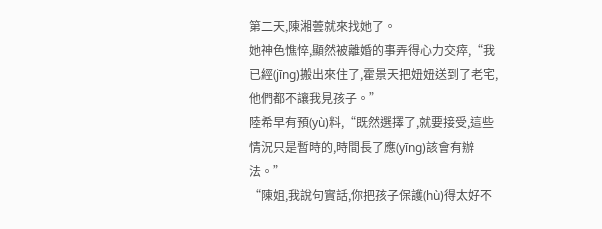第二天,陳湘蕓就來找她了。
她神色憔悴,顯然被離婚的事弄得心力交瘁,“我已經(jīng)搬出來住了,霍景天把妞妞送到了老宅,他們都不讓我見孩子。”
陸希早有預(yù)料,“既然選擇了,就要接受,這些情況只是暫時的,時間長了應(yīng)該會有辦法。”
“陳姐,我說句實話,你把孩子保護(hù)得太好不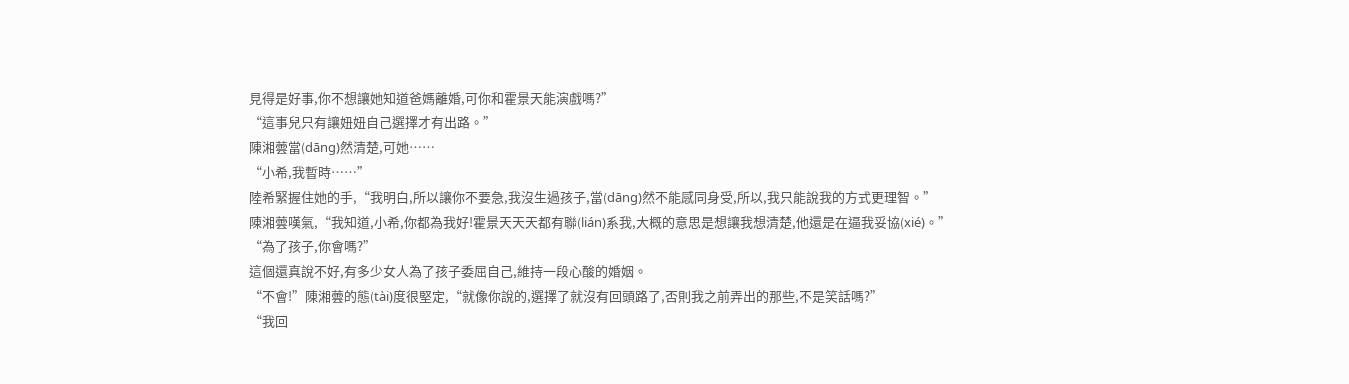見得是好事,你不想讓她知道爸媽離婚,可你和霍景天能演戲嗎?”
“這事兒只有讓妞妞自己選擇才有出路。”
陳湘蕓當(dāng)然清楚,可她……
“小希,我暫時……”
陸希緊握住她的手,“我明白,所以讓你不要急,我沒生過孩子,當(dāng)然不能感同身受,所以,我只能說我的方式更理智。”
陳湘蕓嘆氣,“我知道,小希,你都為我好!霍景天天天都有聯(lián)系我,大概的意思是想讓我想清楚,他還是在逼我妥協(xié)。”
“為了孩子,你會嗎?”
這個還真說不好,有多少女人為了孩子委屈自己,維持一段心酸的婚姻。
“不會!”陳湘蕓的態(tài)度很堅定,“就像你說的,選擇了就沒有回頭路了,否則我之前弄出的那些,不是笑話嗎?”
“我回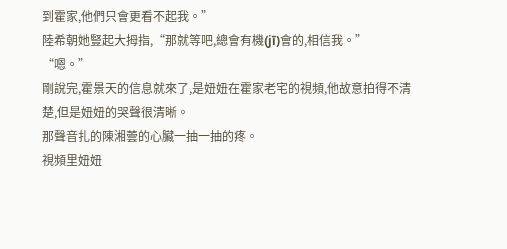到霍家,他們只會更看不起我。”
陸希朝她豎起大拇指,“那就等吧,總會有機(jī)會的,相信我。”
“嗯。”
剛說完,霍景天的信息就來了,是妞妞在霍家老宅的視頻,他故意拍得不清楚,但是妞妞的哭聲很清晰。
那聲音扎的陳湘蕓的心臟一抽一抽的疼。
視頻里妞妞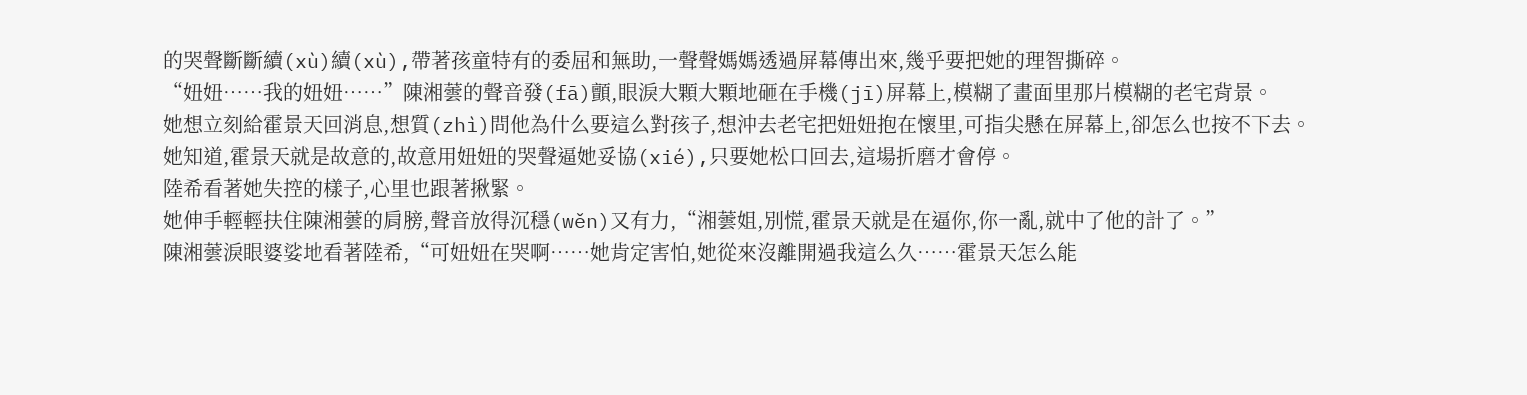的哭聲斷斷續(xù)續(xù),帶著孩童特有的委屈和無助,一聲聲媽媽透過屏幕傳出來,幾乎要把她的理智撕碎。
“妞妞……我的妞妞……”陳湘蕓的聲音發(fā)顫,眼淚大顆大顆地砸在手機(jī)屏幕上,模糊了畫面里那片模糊的老宅背景。
她想立刻給霍景天回消息,想質(zhì)問他為什么要這么對孩子,想沖去老宅把妞妞抱在懷里,可指尖懸在屏幕上,卻怎么也按不下去。
她知道,霍景天就是故意的,故意用妞妞的哭聲逼她妥協(xié),只要她松口回去,這場折磨才會停。
陸希看著她失控的樣子,心里也跟著揪緊。
她伸手輕輕扶住陳湘蕓的肩膀,聲音放得沉穩(wěn)又有力,“湘蕓姐,別慌,霍景天就是在逼你,你一亂,就中了他的計了。”
陳湘蕓淚眼婆娑地看著陸希,“可妞妞在哭啊……她肯定害怕,她從來沒離開過我這么久……霍景天怎么能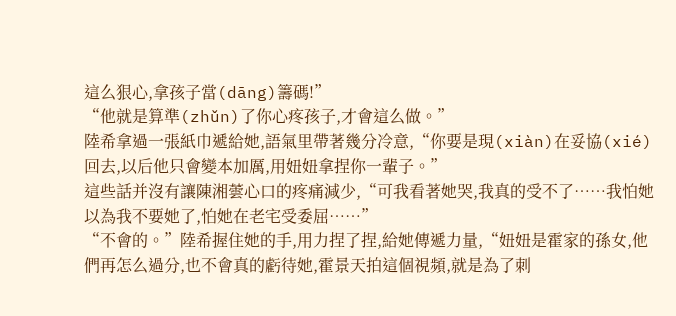這么狠心,拿孩子當(dāng)籌碼!”
“他就是算準(zhǔn)了你心疼孩子,才會這么做。”
陸希拿過一張紙巾遞給她,語氣里帶著幾分冷意,“你要是現(xiàn)在妥協(xié)回去,以后他只會變本加厲,用妞妞拿捏你一輩子。”
這些話并沒有讓陳湘蕓心口的疼痛減少,“可我看著她哭,我真的受不了……我怕她以為我不要她了,怕她在老宅受委屈……”
“不會的。”陸希握住她的手,用力捏了捏,給她傳遞力量,“妞妞是霍家的孫女,他們再怎么過分,也不會真的虧待她,霍景天拍這個視頻,就是為了刺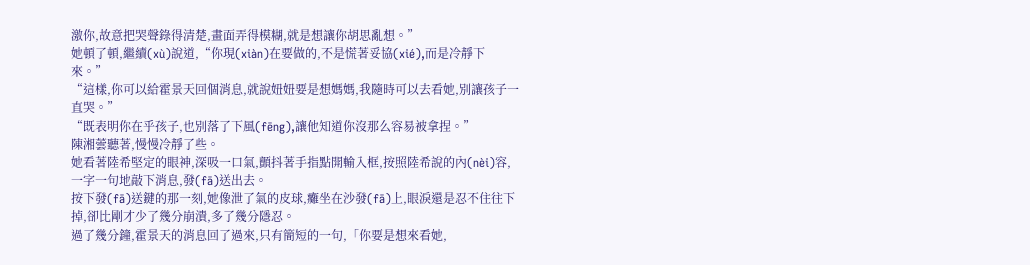激你,故意把哭聲錄得清楚,畫面弄得模糊,就是想讓你胡思亂想。”
她頓了頓,繼續(xù)說道,“你現(xiàn)在要做的,不是慌著妥協(xié),而是冷靜下來。”
“這樣,你可以給霍景天回個消息,就說妞妞要是想媽媽,我隨時可以去看她,別讓孩子一直哭。”
“既表明你在乎孩子,也別落了下風(fēng),讓他知道你沒那么容易被拿捏。”
陳湘蕓聽著,慢慢冷靜了些。
她看著陸希堅定的眼神,深吸一口氣,顫抖著手指點開輸入框,按照陸希說的內(nèi)容,一字一句地敲下消息,發(fā)送出去。
按下發(fā)送鍵的那一刻,她像泄了氣的皮球,癱坐在沙發(fā)上,眼淚還是忍不住往下掉,卻比剛才少了幾分崩潰,多了幾分隱忍。
過了幾分鐘,霍景天的消息回了過來,只有簡短的一句,「你要是想來看她,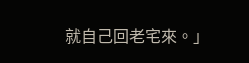就自己回老宅來。」